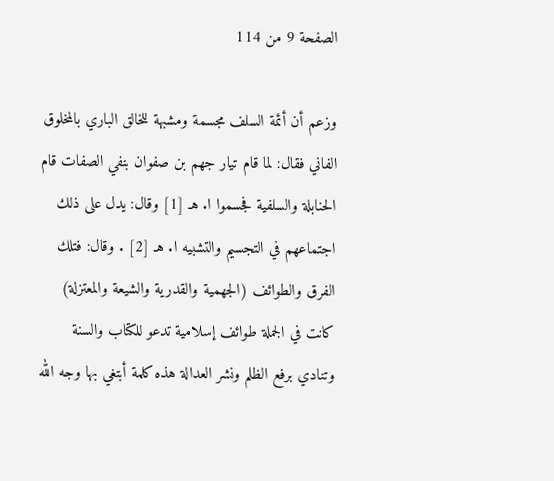الصفحة 9 من 114

وزعم أن أئمة السلف مجسمة ومشبهة للخالق الباري بالمخلوق الفاني فقال: لما قام تيار جهم بن صفوان بنفي الصفات قام الحنابلة والسلفية فجسموا ا. هـ [1] وقال: يدل على ذلك اجتماعهم في التجسيم والتشبيه ا. هـ [2] . وقال: فتلك الفرق والطوائف (الجهمية والقدرية والشيعة والمعتزلة) كانت في الجملة طوائف إسلامية تدعو للكتاب والسنة وتنادي برفع الظلم ونشر العدالة هذه كلمة أبتغي بها وجه الله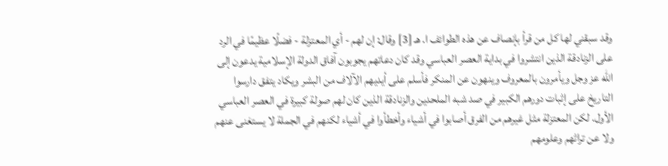وقد سبقني لها كل من قرأ بإنصاف عن هذه الطوائف ا. هـ [3] وقال: إن لهم - أي المعتزلة - فضلًا عظيمًا في الرد على الزنادقة الذين انتشروا في بداية العصر العباسي وقد كان دعاتهم يجوبون آفاق الدولة الإسلامية يدعون إلى الله عز وجل ويأمرون بالمعروف وينهون عن المنكر فأسلم على أيديهم الآلاف من البشر ويكاد يتفق دارسوا التاريخ على إثبات دورهم الكبير في صد شبه الملحدين والزنادقة الذين كان لهم صولة كبيرة في العصر العباسي الأول. لكن المعتزلة مثل غيرهم من الفرق أصابوا في أشياء وأخطأوا في أشياء لكنهم في الجملة لا يستغنى عنهم ولا عن تراثهم وعلومهم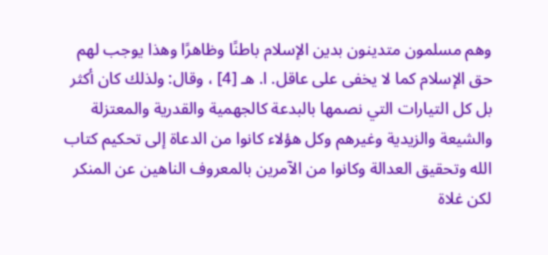وهم مسلمون متدينون بدين الإسلام باطنًا وظاهرًا وهذا يوجب لهم حق الإسلام كما لا يخفى على عاقل. ا. هـ [4] ، وقال: ولذلك كان أكثر بل كل التيارات التي نصمها بالبدعة كالجهمية والقدرية والمعتزلة والشيعة والزيدية وغيرهم وكل هؤلاء كانوا من الدعاة إلى تحكيم كتاب الله وتحقيق العدالة وكانوا من الآمرين بالمعروف الناهين عن المنكر لكن غلاة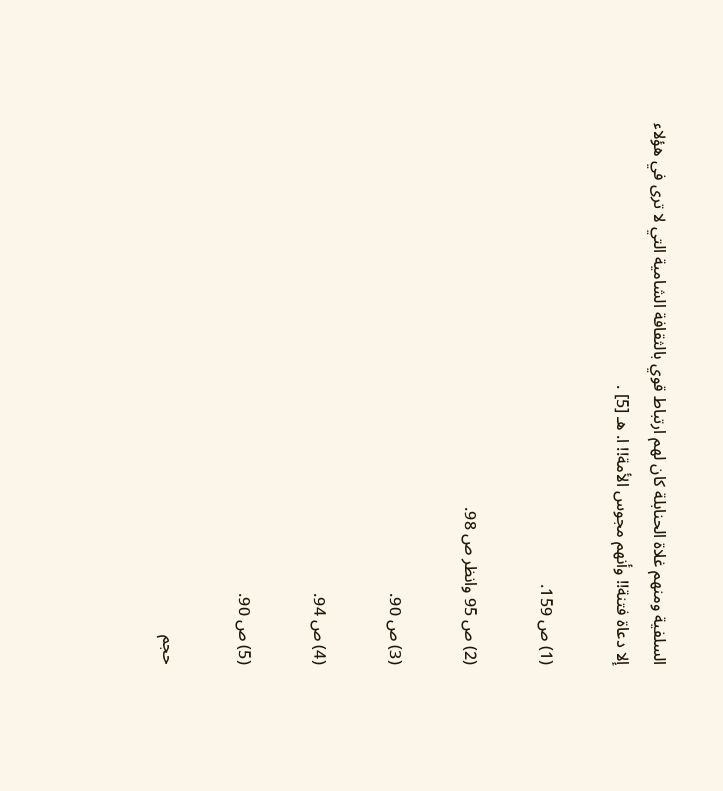السلفية ومنهم غلاة الحنابلة كان لهم ارتباط قوي بالثقافة الشامية التي لا ترى في هؤلاء إلا دعاة فتنة!! وأنهم مجوس الأمة!! ا. هـ [5] .

(1) ص 159.

(2) ص 95 وانظر ص 98.

(3) ص 90.

(4) ص 94.

(5) ص 90.

حجم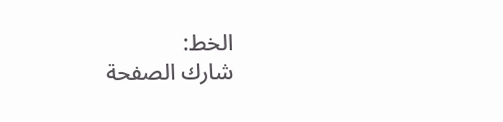الخط:
شارك الصفحة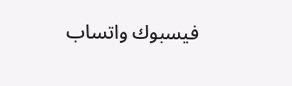فيسبوك واتساب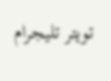تويتر تليجرام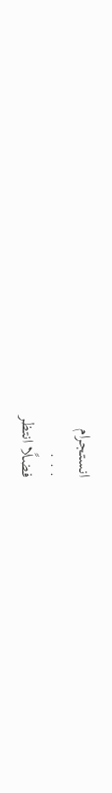انستجرام
. . .
فضلًا انتظر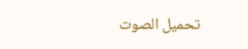تحميل الصوت